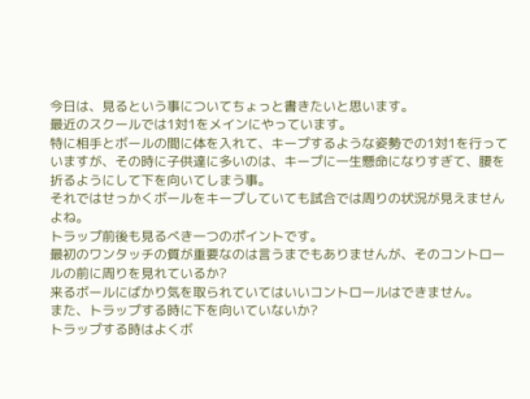今日は、見るという事についてちょっと書きたいと思います。
最近のスクールでは1対1をメインにやっています。
特に相手とボールの間に体を入れて、キープするような姿勢での1対1を行っていますが、その時に子供達に多いのは、キープに一生懸命になりすぎて、腰を折るようにして下を向いてしまう事。
それではせっかくボールをキープしていても試合では周りの状況が見えませんよね。
トラップ前後も見るべき一つのポイントです。
最初のワンタッチの質が重要なのは言うまでもありませんが、そのコントロールの前に周りを見れているか?
来るボールにばかり気を取られていてはいいコントロールはできません。
また、トラップする時に下を向いていないか?
トラップする時はよくボ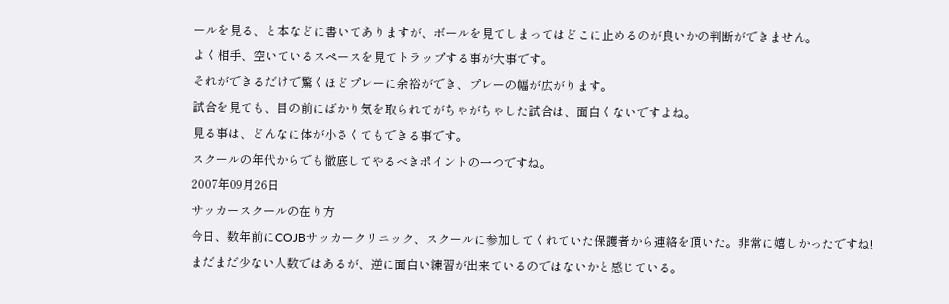ールを見る、と本などに書いてありますが、ボールを見てしまってはどこに止めるのが良いかの判断ができません。
よく相手、空いているスペースを見てトラップする事が大事です。
それができるだけで驚くほどプレーに余裕ができ、プレーの幅が広がります。
試合を見ても、目の前にばかり気を取られてがちゃがちゃした試合は、面白くないですよね。
見る事は、どんなに体が小さくてもできる事です。
スクールの年代からでも徹底してやるべきポイントの一つですね。
2007年09月26日
サッカースクールの在り方
今日、数年前にCOJBサッカークリニック、スクールに参加してくれていた保護者から連絡を頂いた。非常に嬉しかったですね!
まだまだ少ない人数ではあるが、逆に面白い練習が出来ているのではないかと感じている。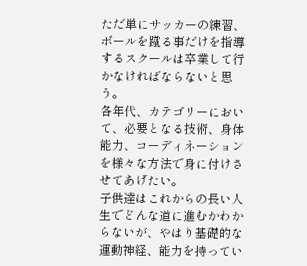ただ単にサッカーの練習、ボールを蹴る事だけを指導するスクールは卒業して行かなければならないと思う。
各年代、カテゴリーにおいて、必要となる技術、身体能力、コーディネーションを様々な方法で身に付けさせてあげたい。
子供達はこれからの長い人生でどんな道に進むかわからないが、やはり基礎的な運動神経、能力を持ってい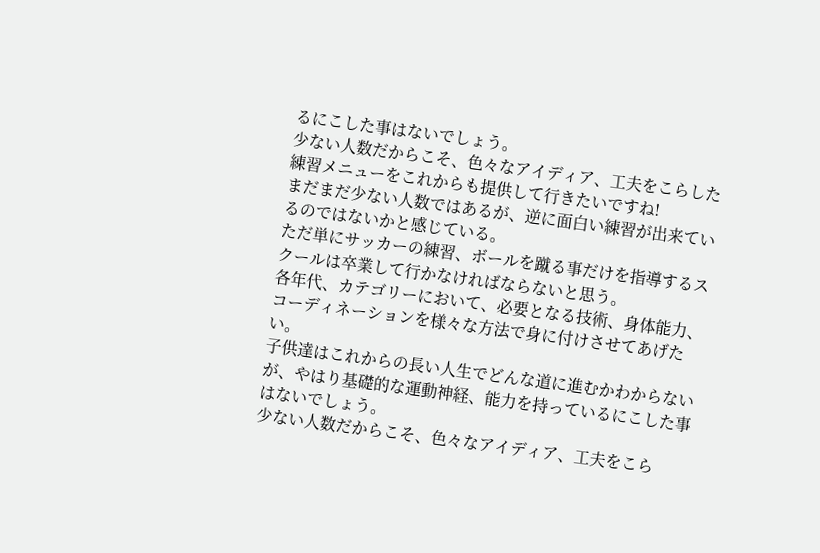るにこした事はないでしょう。
少ない人数だからこそ、色々なアイディア、工夫をこらした練習メニューをこれからも提供して行きたいですね!
まだまだ少ない人数ではあるが、逆に面白い練習が出来ているのではないかと感じている。
ただ単にサッカーの練習、ボールを蹴る事だけを指導するスクールは卒業して行かなければならないと思う。
各年代、カテゴリーにおいて、必要となる技術、身体能力、コーディネーションを様々な方法で身に付けさせてあげたい。
子供達はこれからの長い人生でどんな道に進むかわからないが、やはり基礎的な運動神経、能力を持っているにこした事はないでしょう。
少ない人数だからこそ、色々なアイディア、工夫をこら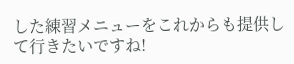した練習メニューをこれからも提供して行きたいですね!